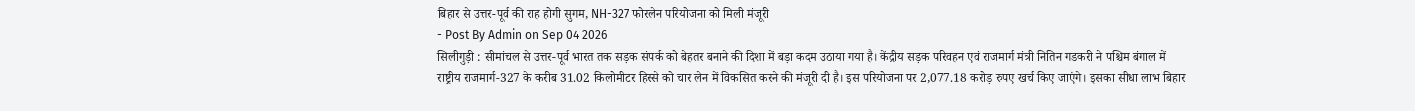बिहार से उत्तर-पूर्व की राह होगी सुगम, NH-327 फोरलेन परियोजना को मिली मंजूरी
- Post By Admin on Sep 04 2026
सिलीगुड़ी : सीमांचल से उत्तर-पूर्व भारत तक सड़क संपर्क को बेहतर बनाने की दिशा में बड़ा कदम उठाया गया है। केंद्रीय सड़क परिवहन एवं राजमार्ग मंत्री नितिन गडकरी ने पश्चिम बंगाल में राष्ट्रीय राजमार्ग-327 के करीब 31.02 किलोमीटर हिस्से को चार लेन में विकसित करने की मंजूरी दी है। इस परियोजना पर 2,077.18 करोड़ रुपए खर्च किए जाएंगे। इसका सीधा लाभ बिहार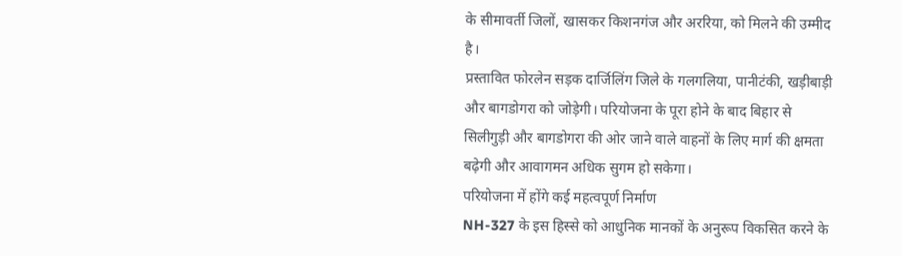के सीमावर्ती जिलों, खासकर किशनगंज और अररिया, को मिलने की उम्मीद है।
प्रस्तावित फोरलेन सड़क दार्जिलिंग जिले के गलगलिया, पानीटंकी, खड़ीबाड़ी और बागडोगरा को जोड़ेगी। परियोजना के पूरा होने के बाद बिहार से सिलीगुड़ी और बागडोगरा की ओर जाने वाले वाहनों के लिए मार्ग की क्षमता बढ़ेगी और आवागमन अधिक सुगम हो सकेगा।
परियोजना में होंगे कई महत्वपूर्ण निर्माण
NH-327 के इस हिस्से को आधुनिक मानकों के अनुरूप विकसित करने के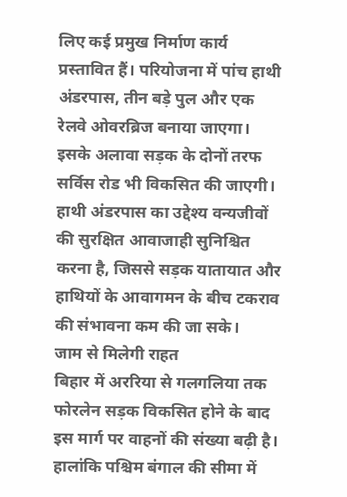लिए कई प्रमुख निर्माण कार्य प्रस्तावित हैं। परियोजना में पांच हाथी अंडरपास, तीन बड़े पुल और एक रेलवे ओवरब्रिज बनाया जाएगा। इसके अलावा सड़क के दोनों तरफ सर्विस रोड भी विकसित की जाएगी। हाथी अंडरपास का उद्देश्य वन्यजीवों की सुरक्षित आवाजाही सुनिश्चित करना है, जिससे सड़क यातायात और हाथियों के आवागमन के बीच टकराव की संभावना कम की जा सके।
जाम से मिलेगी राहत
बिहार में अररिया से गलगलिया तक फोरलेन सड़क विकसित होने के बाद इस मार्ग पर वाहनों की संख्या बढ़ी है। हालांकि पश्चिम बंगाल की सीमा में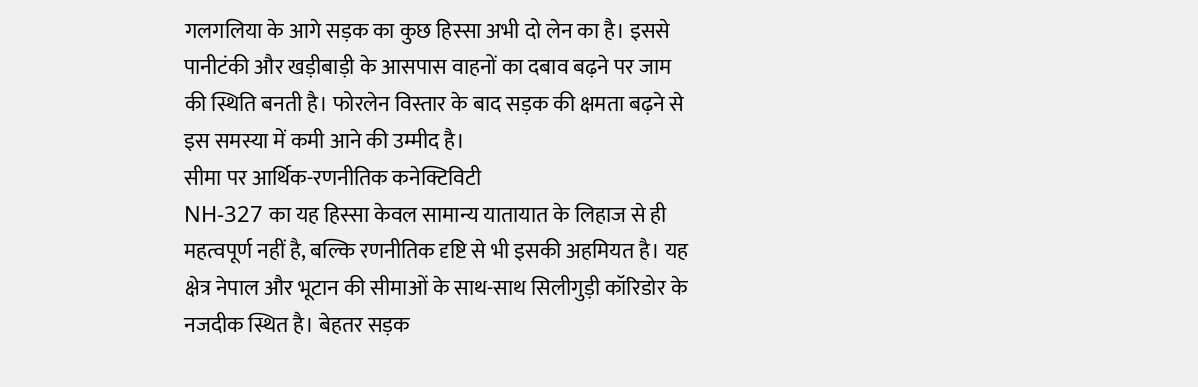गलगलिया के आगे सड़क का कुछ हिस्सा अभी दो लेन का है। इससे पानीटंकी और खड़ीबाड़ी के आसपास वाहनों का दबाव बढ़ने पर जाम की स्थिति बनती है। फोरलेन विस्तार के बाद सड़क की क्षमता बढ़ने से इस समस्या में कमी आने की उम्मीद है।
सीमा पर आर्थिक-रणनीतिक कनेक्टिविटी
NH-327 का यह हिस्सा केवल सामान्य यातायात के लिहाज से ही महत्वपूर्ण नहीं है, बल्कि रणनीतिक दृष्टि से भी इसकी अहमियत है। यह क्षेत्र नेपाल और भूटान की सीमाओं के साथ-साथ सिलीगुड़ी कॉरिडोर के नजदीक स्थित है। बेहतर सड़क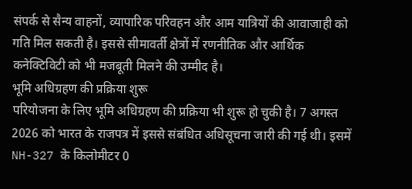संपर्क से सैन्य वाहनों, व्यापारिक परिवहन और आम यात्रियों की आवाजाही को गति मिल सकती है। इससे सीमावर्ती क्षेत्रों में रणनीतिक और आर्थिक कनेक्टिविटी को भी मजबूती मिलने की उम्मीद है।
भूमि अधिग्रहण की प्रक्रिया शुरू
परियोजना के लिए भूमि अधिग्रहण की प्रक्रिया भी शुरू हो चुकी है। 7 अगस्त 2026 को भारत के राजपत्र में इससे संबंधित अधिसूचना जारी की गई थी। इसमें NH-327 के किलोमीटर 0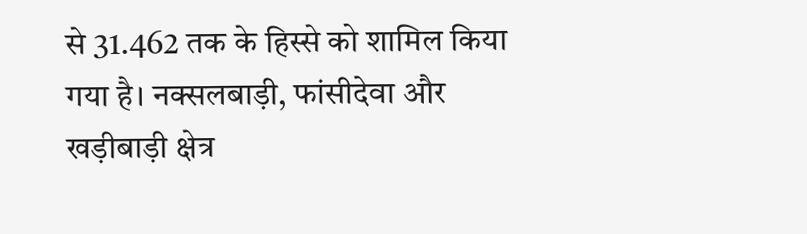से 31.462 तक के हिस्से को शामिल किया गया है। नक्सलबाड़ी, फांसीदेवा और खड़ीबाड़ी क्षेत्र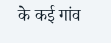के कई गांव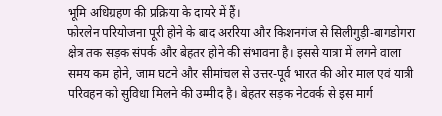भूमि अधिग्रहण की प्रक्रिया के दायरे में हैं।
फोरलेन परियोजना पूरी होने के बाद अररिया और किशनगंज से सिलीगुड़ी-बागडोगरा क्षेत्र तक सड़क संपर्क और बेहतर होने की संभावना है। इससे यात्रा में लगने वाला समय कम होने, जाम घटने और सीमांचल से उत्तर-पूर्व भारत की ओर माल एवं यात्री परिवहन को सुविधा मिलने की उम्मीद है। बेहतर सड़क नेटवर्क से इस मार्ग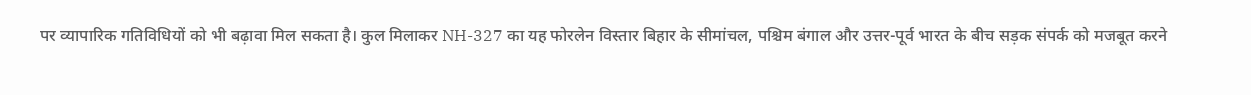पर व्यापारिक गतिविधियों को भी बढ़ावा मिल सकता है। कुल मिलाकर NH-327 का यह फोरलेन विस्तार बिहार के सीमांचल, पश्चिम बंगाल और उत्तर-पूर्व भारत के बीच सड़क संपर्क को मजबूत करने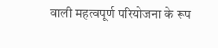वाली महत्वपूर्ण परियोजना के रूप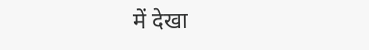में देखा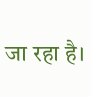जा रहा है।